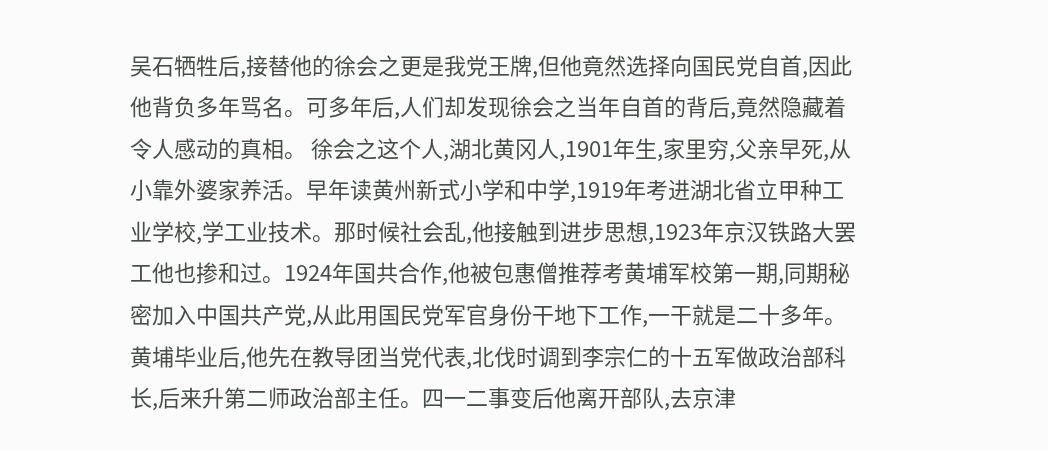吴石牺牲后,接替他的徐会之更是我党王牌,但他竟然选择向国民党自首,因此他背负多年骂名。可多年后,人们却发现徐会之当年自首的背后,竟然隐藏着令人感动的真相。 徐会之这个人,湖北黄冈人,1901年生,家里穷,父亲早死,从小靠外婆家养活。早年读黄州新式小学和中学,1919年考进湖北省立甲种工业学校,学工业技术。那时候社会乱,他接触到进步思想,1923年京汉铁路大罢工他也掺和过。1924年国共合作,他被包惠僧推荐考黄埔军校第一期,同期秘密加入中国共产党,从此用国民党军官身份干地下工作,一干就是二十多年。 黄埔毕业后,他先在教导团当党代表,北伐时调到李宗仁的十五军做政治部科长,后来升第二师政治部主任。四一二事变后他离开部队,去京津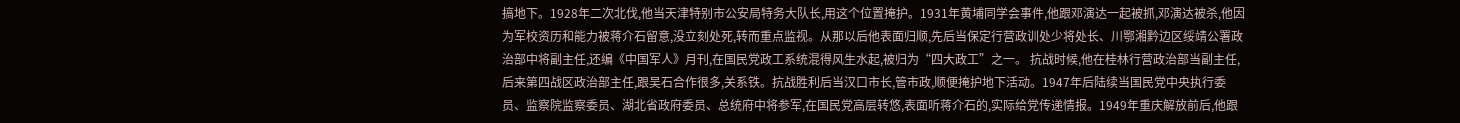搞地下。1928年二次北伐,他当天津特别市公安局特务大队长,用这个位置掩护。1931年黄埔同学会事件,他跟邓演达一起被抓,邓演达被杀,他因为军校资历和能力被蒋介石留意,没立刻处死,转而重点监视。从那以后他表面归顺,先后当保定行营政训处少将处长、川鄂湘黔边区绥靖公署政治部中将副主任,还编《中国军人》月刊,在国民党政工系统混得风生水起,被归为“四大政工”之一。 抗战时候,他在桂林行营政治部当副主任,后来第四战区政治部主任,跟吴石合作很多,关系铁。抗战胜利后当汉口市长,管市政,顺便掩护地下活动。1947年后陆续当国民党中央执行委员、监察院监察委员、湖北省政府委员、总统府中将参军,在国民党高层转悠,表面听蒋介石的,实际给党传递情报。1949年重庆解放前后,他跟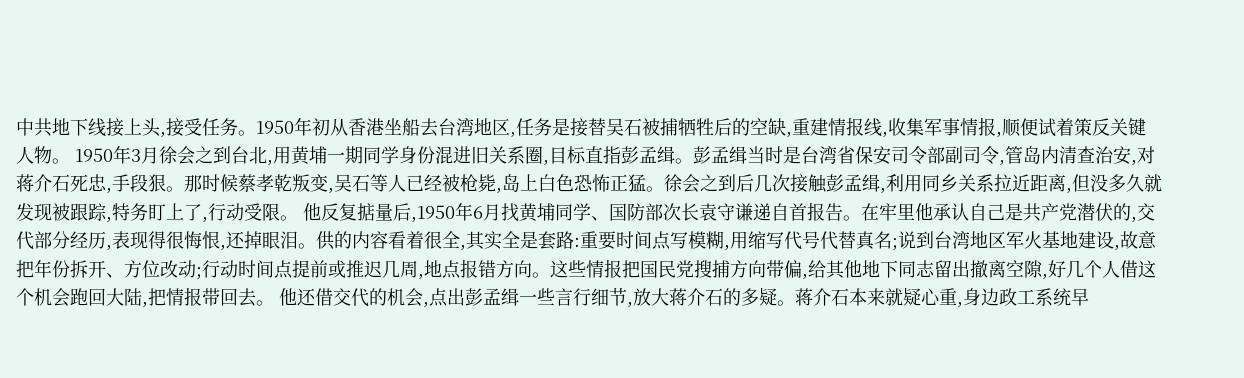中共地下线接上头,接受任务。1950年初从香港坐船去台湾地区,任务是接替吴石被捕牺牲后的空缺,重建情报线,收集军事情报,顺便试着策反关键人物。 1950年3月徐会之到台北,用黄埔一期同学身份混进旧关系圈,目标直指彭孟缉。彭孟缉当时是台湾省保安司令部副司令,管岛内清查治安,对蒋介石死忠,手段狠。那时候蔡孝乾叛变,吴石等人已经被枪毙,岛上白色恐怖正猛。徐会之到后几次接触彭孟缉,利用同乡关系拉近距离,但没多久就发现被跟踪,特务盯上了,行动受限。 他反复掂量后,1950年6月找黄埔同学、国防部次长袁守谦递自首报告。在牢里他承认自己是共产党潜伏的,交代部分经历,表现得很悔恨,还掉眼泪。供的内容看着很全,其实全是套路:重要时间点写模糊,用缩写代号代替真名;说到台湾地区军火基地建设,故意把年份拆开、方位改动;行动时间点提前或推迟几周,地点报错方向。这些情报把国民党搜捕方向带偏,给其他地下同志留出撤离空隙,好几个人借这个机会跑回大陆,把情报带回去。 他还借交代的机会,点出彭孟缉一些言行细节,放大蒋介石的多疑。蒋介石本来就疑心重,身边政工系统早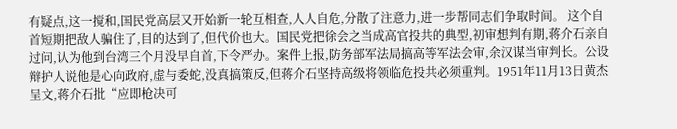有疑点,这一搅和,国民党高层又开始新一轮互相查,人人自危,分散了注意力,进一步帮同志们争取时间。 这个自首短期把敌人骗住了,目的达到了,但代价也大。国民党把徐会之当成高官投共的典型,初审想判有期,蒋介石亲自过问,认为他到台湾三个月没早自首,下令严办。案件上报,防务部军法局搞高等军法会审,余汉谋当审判长。公设辩护人说他是心向政府,虚与委蛇,没真搞策反,但蒋介石坚持高级将领临危投共必须重判。1951年11月13日黄杰呈文,蒋介石批“应即枪决可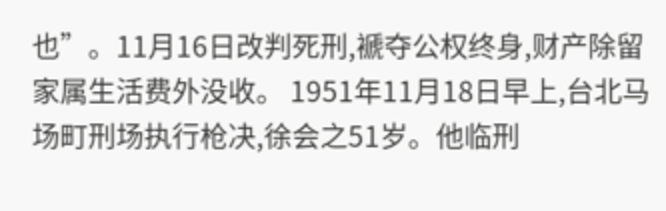也”。11月16日改判死刑,褫夺公权终身,财产除留家属生活费外没收。 1951年11月18日早上,台北马场町刑场执行枪决,徐会之51岁。他临刑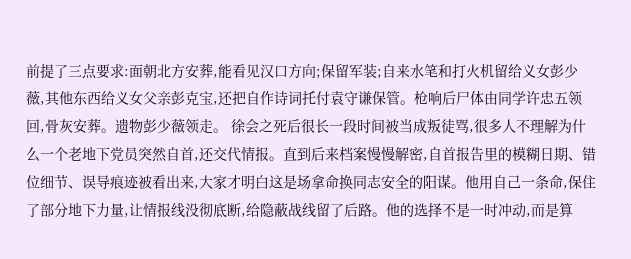前提了三点要求:面朝北方安葬,能看见汉口方向;保留军装;自来水笔和打火机留给义女彭少薇,其他东西给义女父亲彭克宝,还把自作诗词托付袁守谦保管。枪响后尸体由同学许忠五领回,骨灰安葬。遗物彭少薇领走。 徐会之死后很长一段时间被当成叛徒骂,很多人不理解为什么一个老地下党员突然自首,还交代情报。直到后来档案慢慢解密,自首报告里的模糊日期、错位细节、误导痕迹被看出来,大家才明白这是场拿命换同志安全的阳谋。他用自己一条命,保住了部分地下力量,让情报线没彻底断,给隐蔽战线留了后路。他的选择不是一时冲动,而是算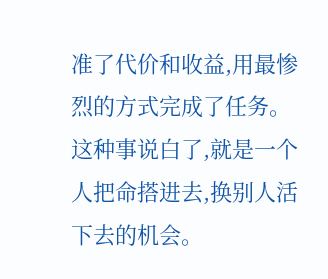准了代价和收益,用最惨烈的方式完成了任务。这种事说白了,就是一个人把命搭进去,换别人活下去的机会。